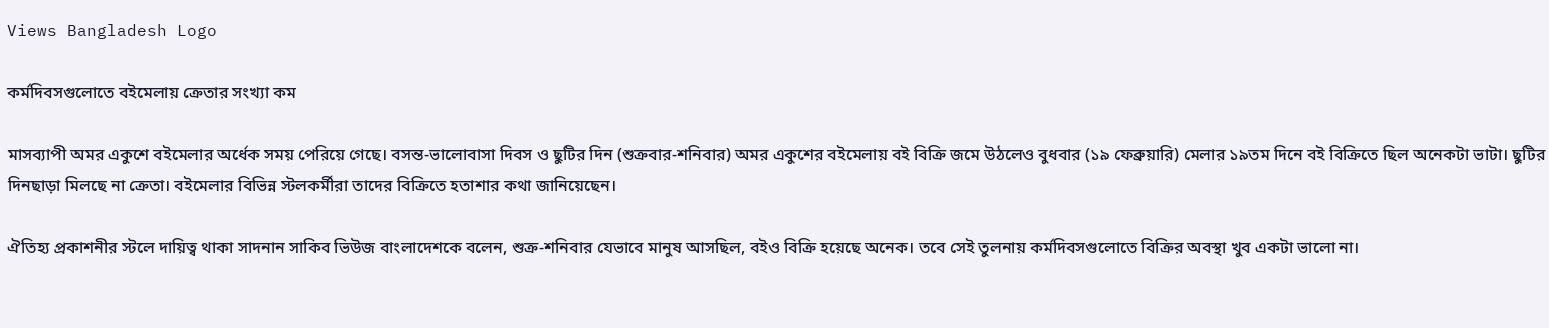Views Bangladesh Logo

কর্মদিবসগুলোতে বইমেলায় ক্রেতার সংখ্যা কম

মাসব্যাপী অমর একুশে বইমেলার অর্ধেক সময় পেরিয়ে গেছে। বসন্ত-ভালোবাসা দিবস ও ছুটির দিন (শুক্রবার-শনিবার) অমর একুশের বইমেলায় বই বিক্রি জমে উঠলেও বুধবার (১৯ ফেব্রুয়ারি) মেলার ১৯তম দিনে বই বিক্রিতে ছিল অনেকটা ভাটা। ছুটির দিনছাড়া মিলছে না ক্রেতা। বইমেলার বিভিন্ন স্টলকর্মীরা তাদের বিক্রিতে হতাশার কথা জানিয়েছেন।

ঐতিহ্য প্রকাশনীর স্টলে দায়িত্ব থাকা সাদনান সাকিব ভিউজ বাংলাদেশকে বলেন, শুক্র-শনিবার যেভাবে মানুষ আসছিল, বইও বিক্রি হয়েছে অনেক। তবে সেই তুলনায় কর্মদিবসগুলোতে বিক্রির অবস্থা খুব একটা ভালো না।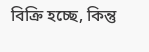বিক্রি হচ্ছে, কিন্তু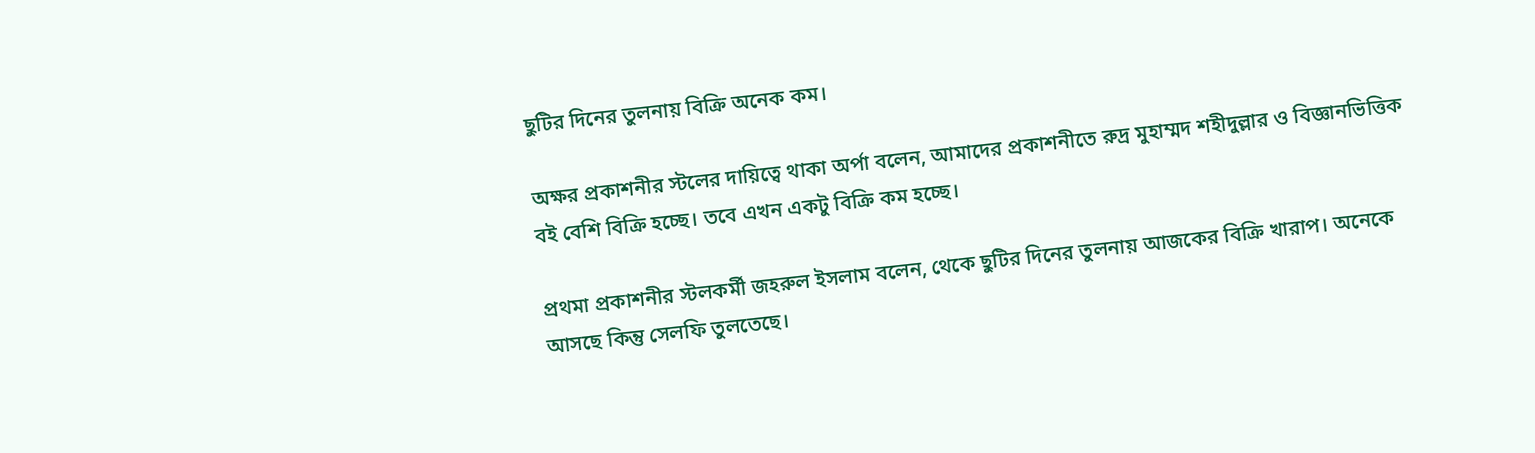ছুটির দিনের তুলনায় বিক্রি অনেক কম।

অক্ষর প্রকাশনীর স্টলের দায়িত্বে থাকা অর্পা বলেন, আমাদের প্রকাশনীতে রুদ্র মুহাম্মদ শহীদুল্লার ও বিজ্ঞানভিত্তিক বই বেশি বিক্রি হচ্ছে। তবে এখন একটু বিক্রি কম হচ্ছে।

প্রথমা প্রকাশনীর স্টলকর্মী জহরুল ইসলাম বলেন, থেকে ছুটির দিনের তুলনায় আজকের বিক্রি খারাপ। অনেকে আসছে কিন্তু সেলফি তুলতেছে।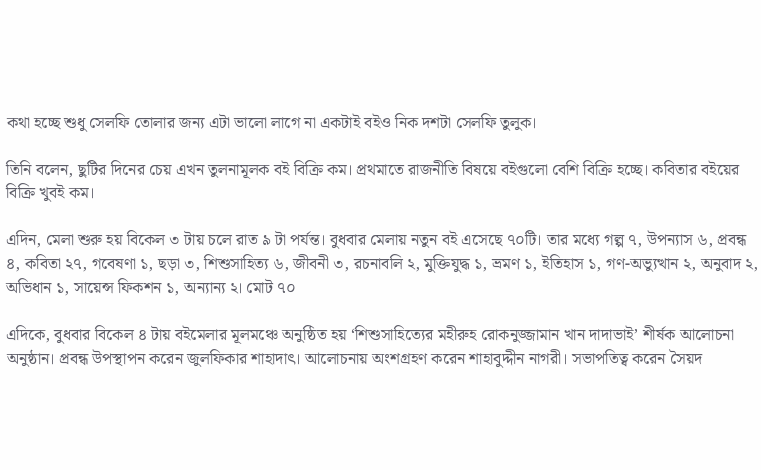কথা হচ্ছে শুধু সেলফি তোলার জন্য এটা ভালো লাগে না একটাই বইও নিক দশটা সেলফি তুলুক।

তিনি বলেন, ছুটির দিনের চেয় এখন তুলনামূলক বই বিক্রি কম। প্রথমাতে রাজনীতি বিষয়ে বইগুলো বেশি বিক্রি হচ্ছে। কবিতার বইয়ের বিক্রি খুবই কম।

এদিন, মেলা শুরু হয় বিকেল ৩ টায় চলে রাত ৯ টা পর্যন্ত। বুধবার মেলায় নতুন বই এসেছে ৭০টি। তার মধ্যে গল্প ৭, উপন্যাস ৬, প্রবন্ধ ৪, কবিতা ২৭, গবেষণা ১, ছড়া ৩, শিশুসাহিত্য ৬, জীবনী ৩, রচনাবলি ২, মুক্তিযুদ্ধ ১, ভ্রমণ ১, ইতিহাস ১, গণ-অভ্যুত্থান ২, অনুবাদ ২, অভিধান ১, সায়েন্স ফিকশন ১, অন্যান্য ২। মোট ৭০

এদিকে, বুধবার বিকেল ৪ টায় বইমেলার মূলমঞ্চে অনুষ্ঠিত হয় ‘শিশুসাহিত্যের মহীরুহ রোকনুজ্জামান খান দাদাভাই’ শীর্ষক আলোচনা অনুষ্ঠান। প্রবন্ধ উপস্থাপন করেন জুলফিকার শাহাদাৎ। আলোচনায় অংশগ্রহণ করেন শাহাবুদ্দীন নাগরী। সভাপতিত্ব করেন সৈয়দ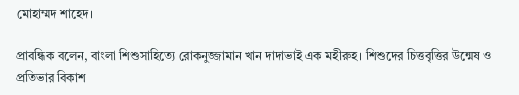মোহাম্মদ শাহেদ।

প্রাবন্ধিক বলেন, বাংলা শিশুসাহিত্যে রোকনুজ্জামান খান দাদাভাই এক মহীরুহ। শিশুদের চিত্তবৃত্তির উন্মেষ ও প্রতিভার বিকাশ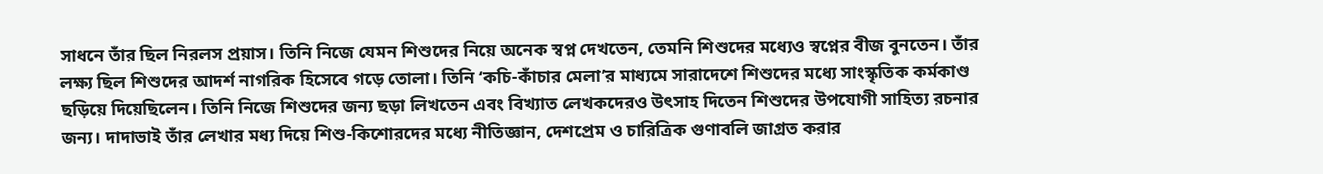সাধনে তাঁর ছিল নিরলস প্রয়াস। তিনি নিজে যেমন শিশুদের নিয়ে অনেক স্বপ্ন দেখতেন, তেমনি শিশুদের মধ্যেও স্বপ্নের বীজ বুনতেন। তাঁর লক্ষ্য ছিল শিশুদের আদর্শ নাগরিক হিসেবে গড়ে তোলা। তিনি ‘কচি-কাঁচার মেলা’র মাধ্যমে সারাদেশে শিশুদের মধ্যে সাংস্কৃতিক কর্মকাণ্ড ছড়িয়ে দিয়েছিলেন। তিনি নিজে শিশুদের জন্য ছড়া লিখতেন এবং বিখ্যাত লেখকদেরও উৎসাহ দিতেন শিশুদের উপযোগী সাহিত্য রচনার জন্য। দাদাভাই তাঁর লেখার মধ্য দিয়ে শিশু-কিশোরদের মধ্যে নীতিজ্ঞান, দেশপ্রেম ও চারিত্রিক গুণাবলি জাগ্রত করার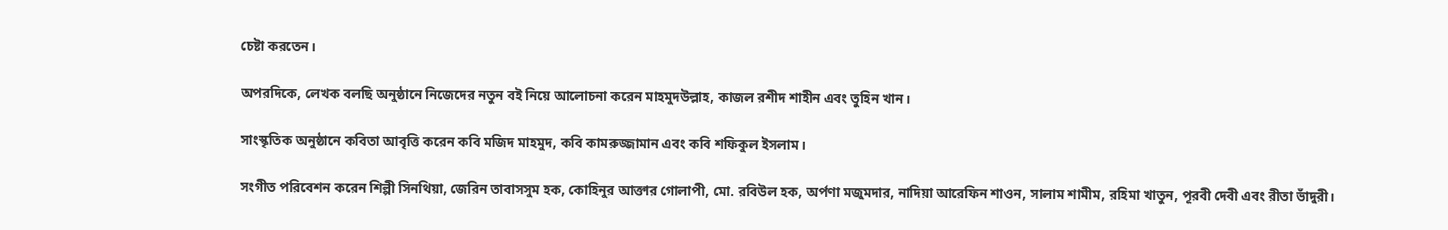চেষ্টা করতেন।

অপরদিকে, লেখক বলছি অনুষ্ঠানে নিজেদের নতুন বই নিয়ে আলোচনা করেন মাহমুদউল্লাহ, কাজল রশীদ শাহীন এবং তুহিন খান।

সাংস্কৃতিক অনুষ্ঠানে কবিতা আবৃত্তি করেন কবি মজিদ মাহমুদ, কবি কামরুজ্জামান এবং কবি শফিকুল ইসলাম।

সংগীত পরিবেশন করেন শিল্পী সিনথিয়া, জেরিন তাবাসসুম হক, কোহিনুর আক্তার গোলাপী, মো. রবিউল হক, অর্পণা মজুমদার, নাদিয়া আরেফিন শাওন, সালাম শামীম, রহিমা খাতুন, পূরবী দেবী এবং রীতা ভাঁদুরী।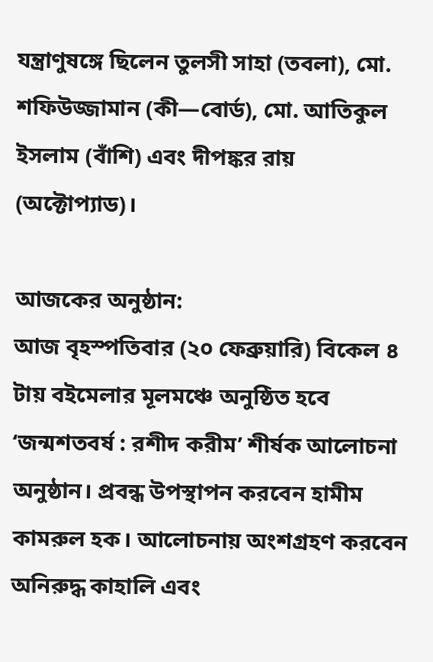যন্ত্রাণুষঙ্গে ছিলেন তুলসী সাহা (তবলা), মো. শফিউজ্জামান (কী—বোর্ড), মো. আতিকুল ইসলাম (বাঁশি) এবং দীপঙ্কর রায় (অক্টোপ্যাড)।

আজকের অনুষ্ঠান:
আজ বৃহস্পতিবার (২০ ফেব্রুয়ারি) বিকেল ৪ টায় বইমেলার মূলমঞ্চে অনুষ্ঠিত হবে ‘জন্মশতবর্ষ : রশীদ করীম’ শীর্ষক আলোচনা অনুষ্ঠান। প্রবন্ধ উপস্থাপন করবেন হামীম কামরুল হক। আলোচনায় অংশগ্রহণ করবেন অনিরুদ্ধ কাহালি এবং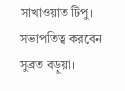সাখাওয়াত টিপু। সভাপতিত্ব করবেন সুব্রত বড়ুয়া।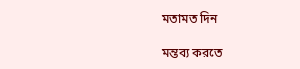মতামত দিন

মন্তব্য করতে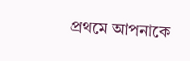প্রথমে আপনাকে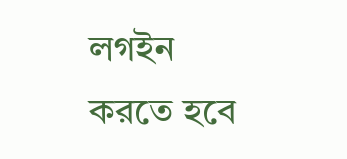লগইন করতে হবে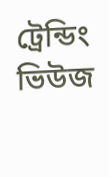ট্রেন্ডিং ভিউজ